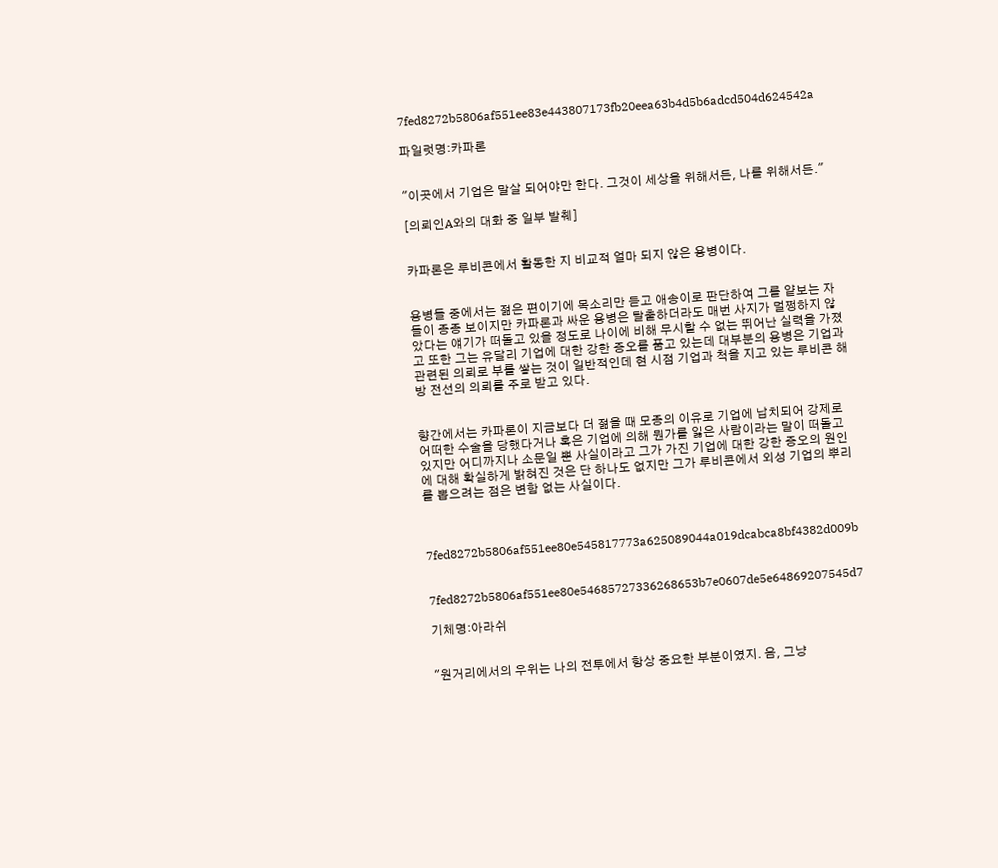7fed8272b5806af551ee83e443807173fb20eea63b4d5b6adcd504d624542a

파일럿명:카파론


"이곳에서 기업은 말살 되어야만 한다. 그것이 세상을 위해서든, 나를 위해서든."

[의뢰인A와의 대화 중 일부 발췌]


카파론은 루비콘에서 활동한 지 비교적 얼마 되지 않은 용병이다.


용병들 중에서는 젊은 편이기에 목소리만 듣고 애송이로 판단하여 그를 얕보는 자들이 종종 보이지만 카파론과 싸운 용병은 탈출하더라도 매번 사지가 멀쩡하지 않았다는 얘기가 떠돌고 있을 정도로 나이에 비해 무시할 수 없는 뛰어난 실력을 가졌고 또한 그는 유달리 기업에 대한 강한 증오를 품고 있는데 대부분의 용병은 기업과 관련된 의뢰로 부를 쌓는 것이 일반적인데 현 시점 기업과 척을 지고 있는 루비콘 해방 전선의 의뢰를 주로 받고 있다.


향간에서는 카파론이 지금보다 더 젊을 때 모종의 이유로 기업에 납치되어 강제로 어떠한 수술을 당했다거나 혹은 기업에 의해 뭔가를 잃은 사람이라는 말이 떠돌고 있지만 어디까지나 소문일 뿐 사실이라고 그가 가진 기업에 대한 강한 증오의 원인에 대해 확실하게 밝혀진 것은 단 하나도 없지만 그가 루비콘에서 외성 기업의 뿌리를 뽑으려는 점은 변함 없는 사실이다.



7fed8272b5806af551ee80e545817773a625089044a019dcabca8bf4382d009b


7fed8272b5806af551ee80e54685727336268653b7e0607de5e64869207545d7

기체명:아라쉬


"원거리에서의 우위는 나의 전투에서 항상 중요한 부분이였지. 음, 그냥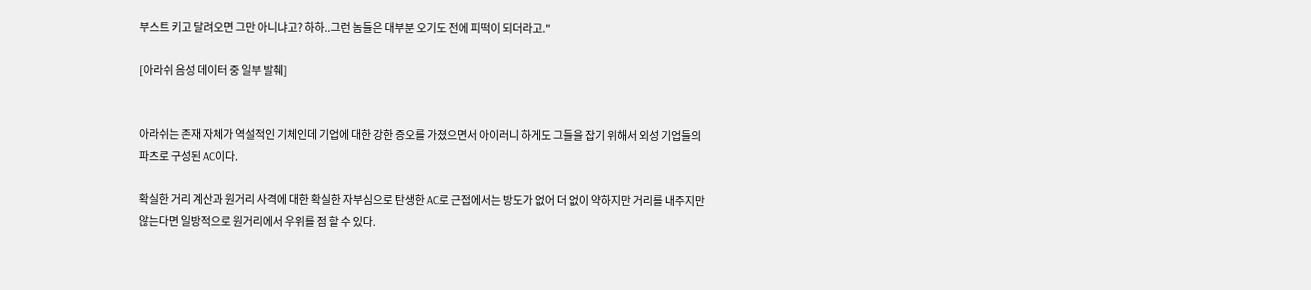부스트 키고 달려오면 그만 아니냐고? 하하..그런 놈들은 대부분 오기도 전에 피떡이 되더라고."

[아라쉬 음성 데이터 중 일부 발췌]


아라쉬는 존재 자체가 역설적인 기체인데 기업에 대한 강한 증오를 가졌으면서 아이러니 하게도 그들을 잡기 위해서 외성 기업들의 파츠로 구성된 AC이다.

확실한 거리 계산과 원거리 사격에 대한 확실한 자부심으로 탄생한 AC로 근접에서는 방도가 없어 더 없이 약하지만 거리를 내주지만 않는다면 일방적으로 원거리에서 우위를 점 할 수 있다.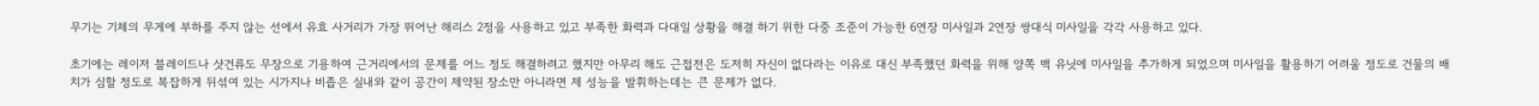무기는 기체의 무게에 부하를 주지 않는 선에서 유효 사거리가 가장 뛰어난 해리스 2정을 사용하고 있고 부족한 화력과 다대일 상황을 해결 하기 위한 다중 조준이 가능한 6연장 미사일과 2연장 쌍대식 미사일을 각각 사용하고 있다.

초기에는 레이저 블레이드나 샷건류도 무장으로 기용하여 근거리에서의 문제를 어느 정도 해결하려고 했지만 아무리 해도 근접전은 도저히 자신이 없다라는 이유로 대신 부족했던 화력을 위해 양쪽 백 유닛에 미사일을 추가하게 되었으며 미사일을 활용하기 어려울 정도로 건물의 배치가 심할 정도로 복잡하게 뒤섞여 있는 시가지나 비좁은 실내와 같이 공간이 제약된 장소만 아니라면 제 성능을 발휘하는데는 큰 문제가 없다.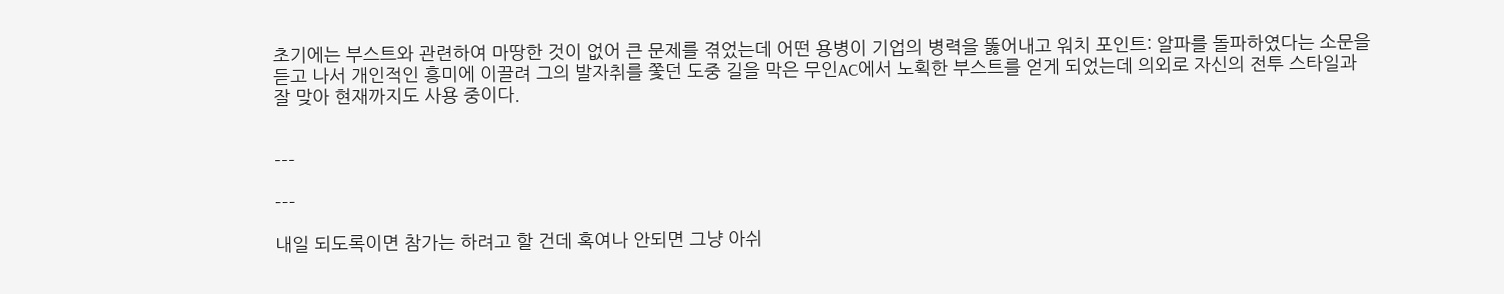초기에는 부스트와 관련하여 마땅한 것이 없어 큰 문제를 겪었는데 어떤 용병이 기업의 병력을 뚫어내고 워치 포인트: 알파를 돌파하였다는 소문을 듣고 나서 개인적인 흥미에 이끌려 그의 발자취를 쫓던 도중 길을 막은 무인AC에서 노획한 부스트를 얻게 되었는데 의외로 자신의 전투 스타일과 잘 맞아 현재까지도 사용 중이다.


---

---

내일 되도록이면 참가는 하려고 할 건데 혹여나 안되면 그냥 아쉬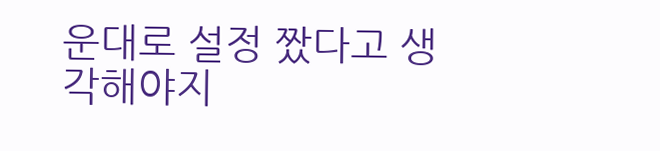운대로 설정 짰다고 생각해야지